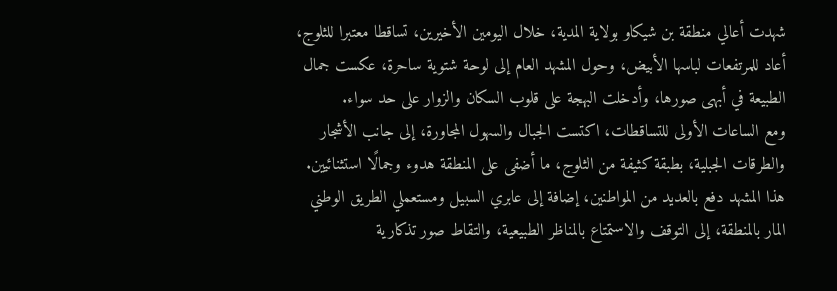شهدت أعالي منطقة بن شيكاو بولاية المدية، خلال اليومين الأخيرين، تساقطا معتبرا للثلوج، أعاد للمرتفعات لباسها الأبيض، وحول المشهد العام إلى لوحة شتوية ساحرة، عكست جمال الطبيعة في أبهى صورها، وأدخلت البهجة على قلوب السكان والزوار على حد سواء.
ومع الساعات الأولى للتساقطات، اكتست الجبال والسهول المجاورة، إلى جانب الأشجار والطرقات الجبلية، بطبقة كثيفة من الثلوج، ما أضفى على المنطقة هدوء وجمالًا استثنائيين.
هذا المشهد دفع بالعديد من المواطنين، إضافة إلى عابري السبيل ومستعملي الطريق الوطني المار بالمنطقة، إلى التوقف والاستمتاع بالمناظر الطبيعية، والتقاط صور تذكارية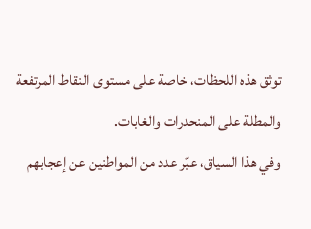توثق هذه اللحظات، خاصة على مستوى النقاط المرتفعة والمطلة على المنحدرات والغابات.
وفي هذا السياق، عبّر عدد من المواطنين عن إعجابهم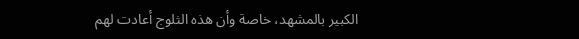الكبير بالمشهد، خاصة وأن هذه الثلوج أعادت لهم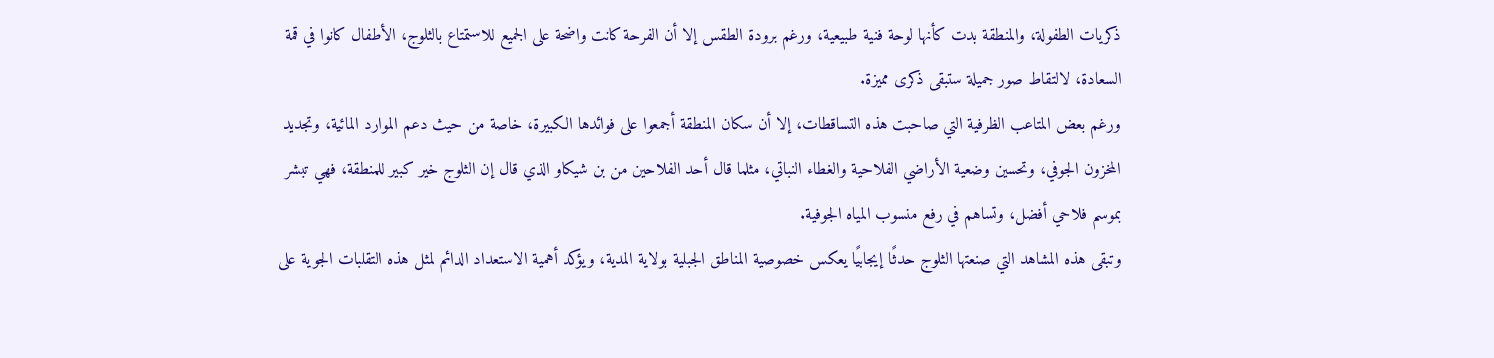ذكريات الطفولة، والمنطقة بدت كأنها لوحة فنية طبيعية، ورغم برودة الطقس إلا أن الفرحة كانت واضحة على الجميع للاستمتاع بالثلوج، الأطفال كانوا في قمة السعادة، لالتقاط صور جميلة ستبقى ذكرى مميزة.
ورغم بعض المتاعب الظرفية التي صاحبت هذه التساقطات، إلا أن سكان المنطقة أجمعوا على فوائدها الكبيرة، خاصة من حيث دعم الموارد المائية، وتجديد المخزون الجوفي، وتحسين وضعية الأراضي الفلاحية والغطاء النباتي، مثلما قال أحد الفلاحين من بن شيكاو الذي قال إن الثلوج خير كبير للمنطقة، فهي تبشر بموسم فلاحي أفضل، وتساهم في رفع منسوب المياه الجوفية.
وتبقى هذه المشاهد التي صنعتها الثلوج حدثًا إيجابيًا يعكس خصوصية المناطق الجبلية بولاية المدية، ويؤكد أهمية الاستعداد الدائم لمثل هذه التقلبات الجوية على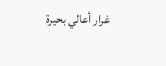غرار أعالي بحيرة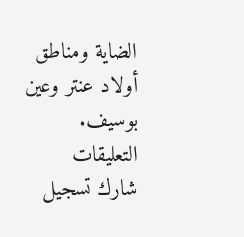الضاية ومناطق أولاد عنتر وعين بوسيف.
التعليقات
شارك تسجيل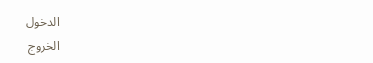الدخول
الخروج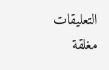التعليقات مغلقة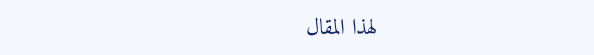لهذا المقال